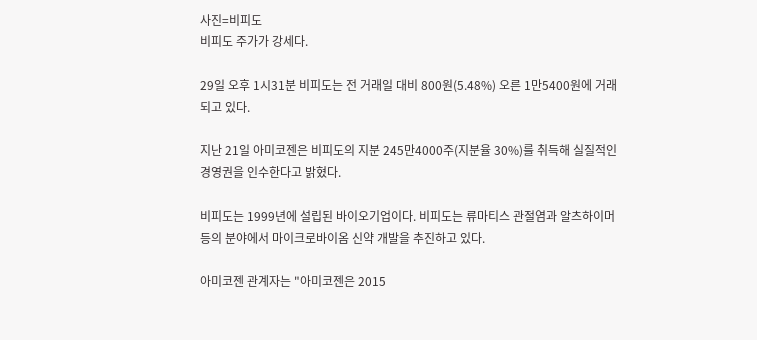사진=비피도
비피도 주가가 강세다.

29일 오후 1시31분 비피도는 전 거래일 대비 800원(5.48%) 오른 1만5400원에 거래되고 있다.

지난 21일 아미코젠은 비피도의 지분 245만4000주(지분율 30%)를 취득해 실질적인 경영권을 인수한다고 밝혔다.

비피도는 1999년에 설립된 바이오기업이다. 비피도는 류마티스 관절염과 알츠하이머 등의 분야에서 마이크로바이옴 신약 개발을 추진하고 있다.

아미코젠 관계자는 "아미코젠은 2015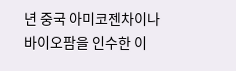년 중국 아미코젠차이나 바이오팜을 인수한 이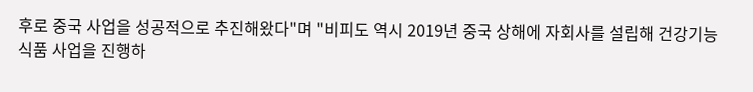후로 중국 사업을 성공적으로 추진해왔다"며 "비피도 역시 2019년 중국 상해에 자회사를 설립해 건강기능식품 사업을 진행하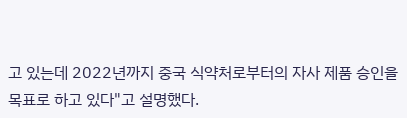고 있는데 2022년까지 중국 식약처로부터의 자사 제품 승인을 목표로 하고 있다"고 설명했다.